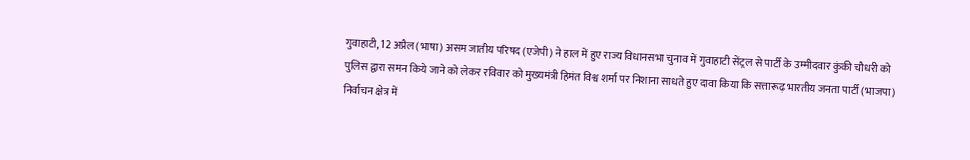गुवाहाटी, 12 अप्रैल (भाषा) असम जातीय परिषद (एजेपी) ने हाल में हुए राज्य विधानसभा चुनाव में गुवाहाटी सेंट्रल से पार्टी के उम्मीदवार कुंकी चौधरी को पुलिस द्वारा समन किये जाने को लेकर रविवार को मुख्यमंत्री हिमंत विश्व शर्मा पर निशाना साधते हुए दावा किया कि सत्तारूढ़ भारतीय जनता पार्टी (भाजपा) निर्वाचन क्षेत्र में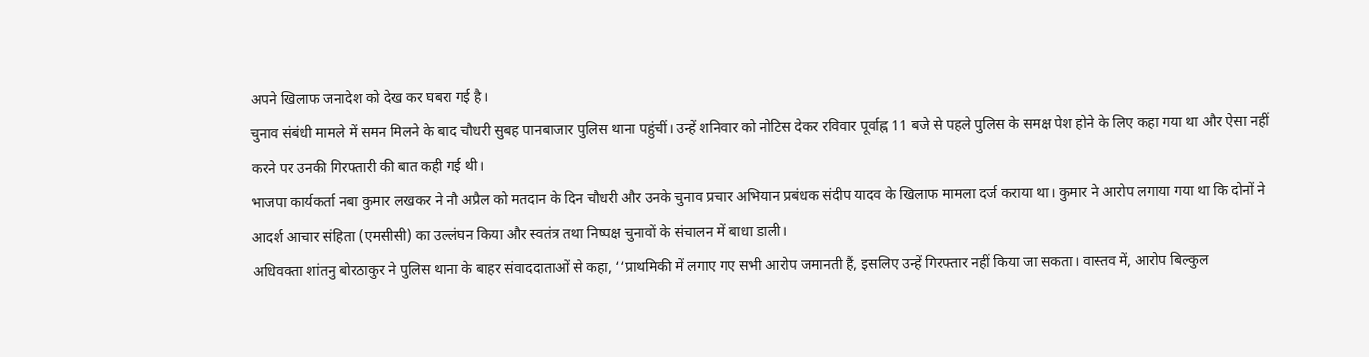अपने खिलाफ जनादेश को देख कर घबरा गई है।
चुनाव संबंधी मामले में समन मिलने के बाद चौधरी सुबह पानबाजार पुलिस थाना पहुंचीं। उन्हें शनिवार को नोटिस देकर रविवार पूर्वाह्न 11 बजे से पहले पुलिस के समक्ष पेश होने के लिए कहा गया था और ऐसा नहीं करने पर उनकी गिरफ्तारी की बात कही गई थी।
भाजपा कार्यकर्ता नबा कुमार लखकर ने नौ अप्रैल को मतदान के दिन चौधरी और उनके चुनाव प्रचार अभियान प्रबंधक संदीप यादव के खिलाफ मामला दर्ज कराया था। कुमार ने आरोप लगाया गया था कि दोनों ने आदर्श आचार संहिता (एमसीसी) का उल्लंघन किया और स्वतंत्र तथा निष्पक्ष चुनावों के संचालन में बाधा डाली।
अधिवक्ता शांतनु बोरठाकुर ने पुलिस थाना के बाहर संवाददाताओं से कहा, ‘‘प्राथमिकी में लगाए गए सभी आरोप जमानती हैं, इसलिए उन्हें गिरफ्तार नहीं किया जा सकता। वास्तव में, आरोप बिल्कुल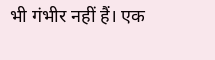भी गंभीर नहीं हैं। एक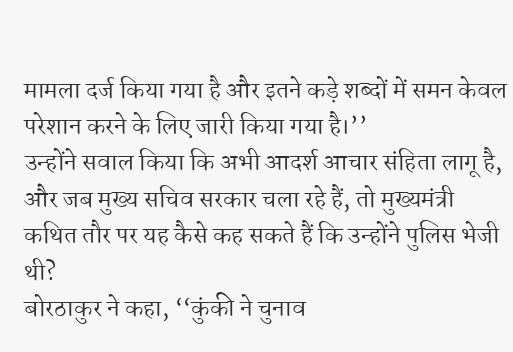मामला दर्ज किया गया है और इतने कड़े शब्दों में समन केवल परेशान करने के लिए जारी किया गया है।’’
उन्होंने सवाल किया कि अभी आदर्श आचार संहिता लागू है, और जब मुख्य सचिव सरकार चला रहे हैं, तो मुख्यमंत्री कथित तौर पर यह कैसे कह सकते हैं कि उन्होंने पुलिस भेजी थी?
बोरठाकुर ने कहा, ‘‘कुंकी ने चुनाव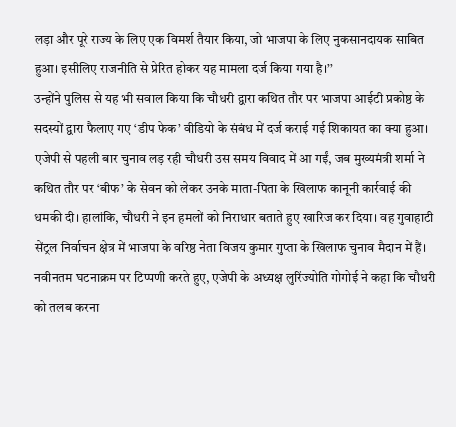लड़ा और पूरे राज्य के लिए एक विमर्श तैयार किया, जो भाजपा के लिए नुकसानदायक साबित हुआ। इसीलिए राजनीति से प्रेरित होकर यह मामला दर्ज किया गया है।’’
उन्होंने पुलिस से यह भी सवाल किया कि चौधरी द्वारा कथित तौर पर भाजपा आईटी प्रकोष्ठ के सदस्यों द्वारा फैलाए गए ‘डीप फेक’ वीडियो के संबंध में दर्ज कराई गई शिकायत का क्या हुआ।
एजेपी से पहली बार चुनाव लड़ रही चौधरी उस समय विवाद में आ गईं, जब मुख्यमंत्री शर्मा ने कथित तौर पर ‘बीफ’ के सेवन को लेकर उनके माता-पिता के खिलाफ कानूनी कार्रवाई की धमकी दी। हालांकि, चौधरी ने इन हमलों को निराधार बताते हुए खारिज कर दिया। वह गुवाहाटी सेंट्रल निर्वाचन क्षेत्र में भाजपा के वरिष्ठ नेता विजय कुमार गुप्ता के खिलाफ चुनाव मैदान में हैं।
नवीनतम घटनाक्रम पर टिप्पणी करते हुए, एजेपी के अध्यक्ष लुरिंज्योति गोगोई ने कहा कि चौधरी को तलब करना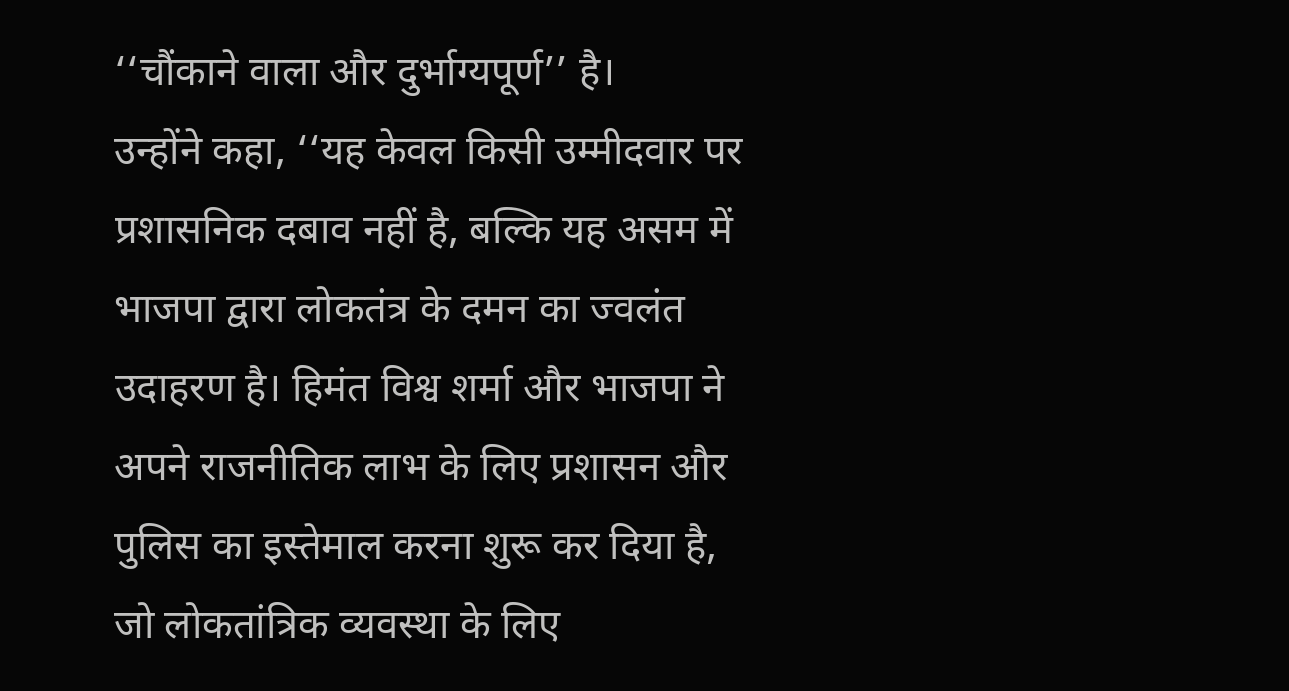‘‘चौंकाने वाला और दुर्भाग्यपूर्ण’’ है।
उन्होंने कहा, ‘‘यह केवल किसी उम्मीदवार पर प्रशासनिक दबाव नहीं है, बल्कि यह असम में भाजपा द्वारा लोकतंत्र के दमन का ज्वलंत उदाहरण है। हिमंत विश्व शर्मा और भाजपा ने अपने राजनीतिक लाभ के लिए प्रशासन और पुलिस का इस्तेमाल करना शुरू कर दिया है, जो लोकतांत्रिक व्यवस्था के लिए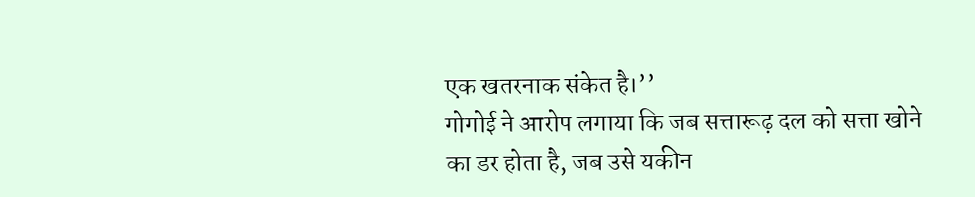एक खतरनाक संकेत है।’’
गोगोई ने आरोप लगाया कि जब सत्तारूढ़ दल को सत्ता खोने का डर होता है, जब उसे यकीन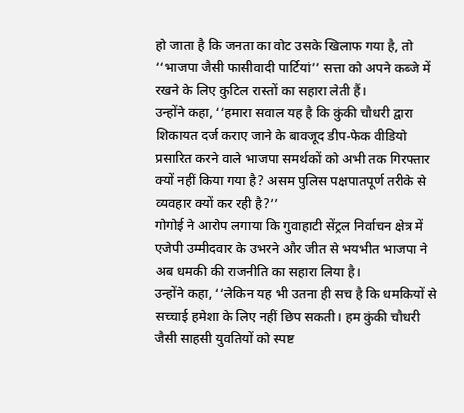हो जाता है कि जनता का वोट उसके खिलाफ गया है, तो ‘‘भाजपा जैसी फासीवादी पार्टियां’’ सत्ता को अपने कब्जे में रखने के लिए कुटिल रास्तों का सहारा लेती हैं।
उन्होंने कहा, ‘‘हमारा सवाल यह है कि कुंकी चौधरी द्वारा शिकायत दर्ज कराए जाने के बावजूद डीप-फेक वीडियो प्रसारित करने वाले भाजपा समर्थकों को अभी तक गिरफ्तार क्यों नहीं किया गया है? असम पुलिस पक्षपातपूर्ण तरीके से व्यवहार क्यों कर रही है?’’
गोगोई ने आरोप लगाया कि गुवाहाटी सेंट्रल निर्वाचन क्षेत्र में एजेपी उम्मीदवार के उभरने और जीत से भयभीत भाजपा ने अब धमकी की राजनीति का सहारा लिया है।
उन्होंने कहा, ‘‘लेकिन यह भी उतना ही सच है कि धमकियों से सच्चाई हमेशा के लिए नहीं छिप सकती। हम कुंकी चौधरी जैसी साहसी युवतियों को स्पष्ट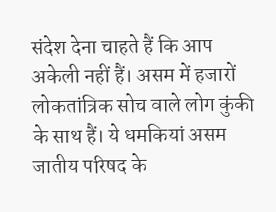संदेश देना चाहते हैं कि आप अकेली नहीं हैं। असम में हजारों लोकतांत्रिक सोच वाले लोग कुंकी के साथ हैं। ये धमकियां असम जातीय परिषद के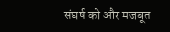संघर्ष को और मजबूत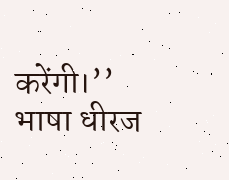करेंगी।’’
भाषा धीरज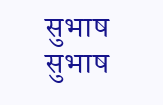सुभाष
सुभाष